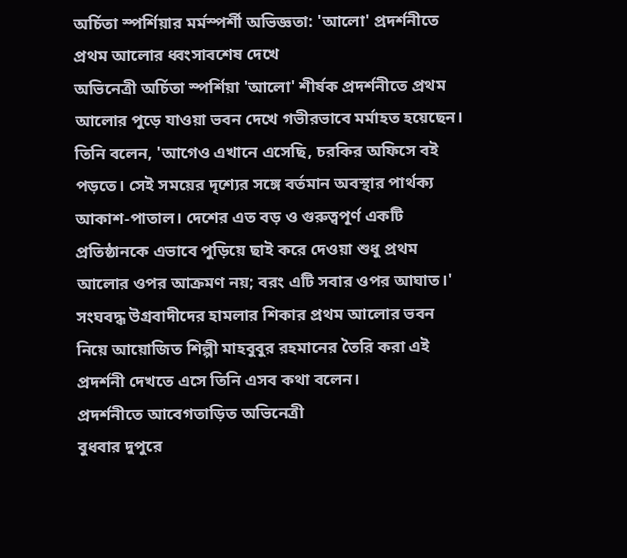অর্চিতা স্পর্শিয়ার মর্মস্পর্শী অভিজ্ঞতা: 'আলো' প্রদর্শনীতে প্রথম আলোর ধ্বংসাবশেষ দেখে
অভিনেত্রী অর্চিতা স্পর্শিয়া 'আলো' শীর্ষক প্রদর্শনীতে প্রথম আলোর পুড়ে যাওয়া ভবন দেখে গভীরভাবে মর্মাহত হয়েছেন। তিনি বলেন, 'আগেও এখানে এসেছি, চরকির অফিসে বই পড়তে। সেই সময়ের দৃশ্যের সঙ্গে বর্তমান অবস্থার পার্থক্য আকাশ-পাতাল। দেশের এত বড় ও গুরুত্বপূর্ণ একটি প্রতিষ্ঠানকে এভাবে পুড়িয়ে ছাই করে দেওয়া শুধু প্রথম আলোর ওপর আক্রমণ নয়; বরং এটি সবার ওপর আঘাত।' সংঘবদ্ধ উগ্রবাদীদের হামলার শিকার প্রথম আলোর ভবন নিয়ে আয়োজিত শিল্পী মাহবুবুর রহমানের তৈরি করা এই প্রদর্শনী দেখতে এসে তিনি এসব কথা বলেন।
প্রদর্শনীতে আবেগতাড়িত অভিনেত্রী
বুধবার দুপুরে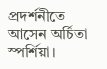প্রদর্শনীতে আসেন অর্চিতা স্পর্শিয়া।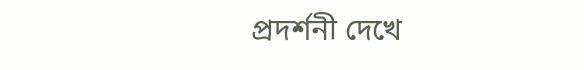প্রদর্শনী দেখে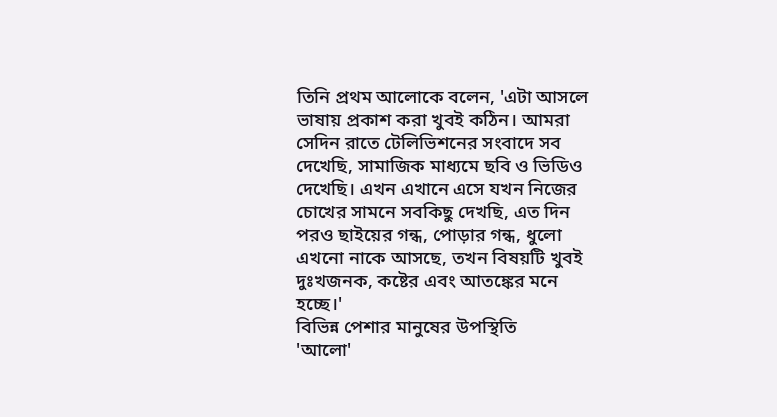তিনি প্রথম আলোকে বলেন, 'এটা আসলে ভাষায় প্রকাশ করা খুবই কঠিন। আমরা সেদিন রাতে টেলিভিশনের সংবাদে সব দেখেছি, সামাজিক মাধ্যমে ছবি ও ভিডিও দেখেছি। এখন এখানে এসে যখন নিজের চোখের সামনে সবকিছু দেখছি, এত দিন পরও ছাইয়ের গন্ধ, পোড়ার গন্ধ, ধুলো এখনো নাকে আসছে, তখন বিষয়টি খুবই দুঃখজনক, কষ্টের এবং আতঙ্কের মনে হচ্ছে।'
বিভিন্ন পেশার মানুষের উপস্থিতি
'আলো'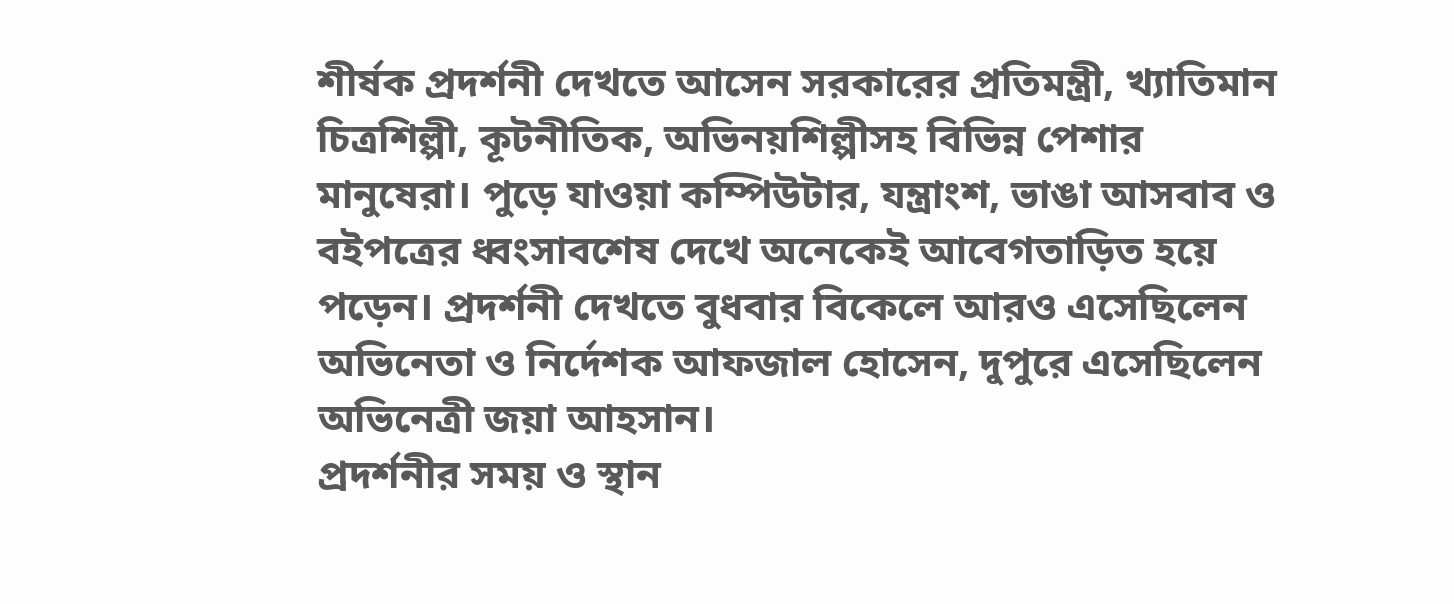শীর্ষক প্রদর্শনী দেখতে আসেন সরকারের প্রতিমন্ত্রী, খ্যাতিমান চিত্রশিল্পী, কূটনীতিক, অভিনয়শিল্পীসহ বিভিন্ন পেশার মানুষেরা। পুড়ে যাওয়া কম্পিউটার, যন্ত্রাংশ, ভাঙা আসবাব ও বইপত্রের ধ্বংসাবশেষ দেখে অনেকেই আবেগতাড়িত হয়ে পড়েন। প্রদর্শনী দেখতে বুধবার বিকেলে আরও এসেছিলেন অভিনেতা ও নির্দেশক আফজাল হোসেন, দুপুরে এসেছিলেন অভিনেত্রী জয়া আহসান।
প্রদর্শনীর সময় ও স্থান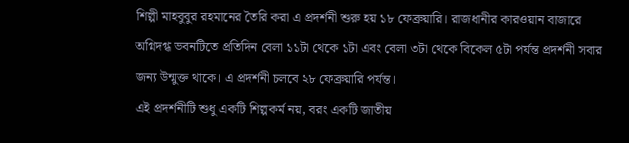শিল্পী মাহবুবুর রহমানের তৈরি করা এ প্রদর্শনী শুরু হয় ১৮ ফেব্রুয়ারি। রাজধানীর কারওয়ান বাজারে অগ্নিদগ্ধ ভবনটিতে প্রতিদিন বেলা ১১টা থেকে ১টা এবং বেলা ৩টা থেকে বিকেল ৫টা পর্যন্ত প্রদর্শনী সবার জন্য উন্মুক্ত থাকে। এ প্রদর্শনী চলবে ২৮ ফেব্রুয়ারি পর্যন্ত।
এই প্রদর্শনীটি শুধু একটি শিল্পকর্ম নয়, বরং একটি জাতীয়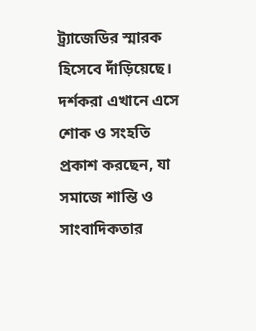ট্র্যাজেডির স্মারক হিসেবে দাঁড়িয়েছে। দর্শকরা এখানে এসে শোক ও সংহতি প্রকাশ করছেন, যা সমাজে শান্তি ও সাংবাদিকতার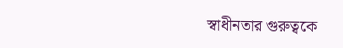স্বাধীনতার গুরুত্বকে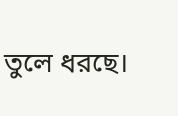তুলে ধরছে।